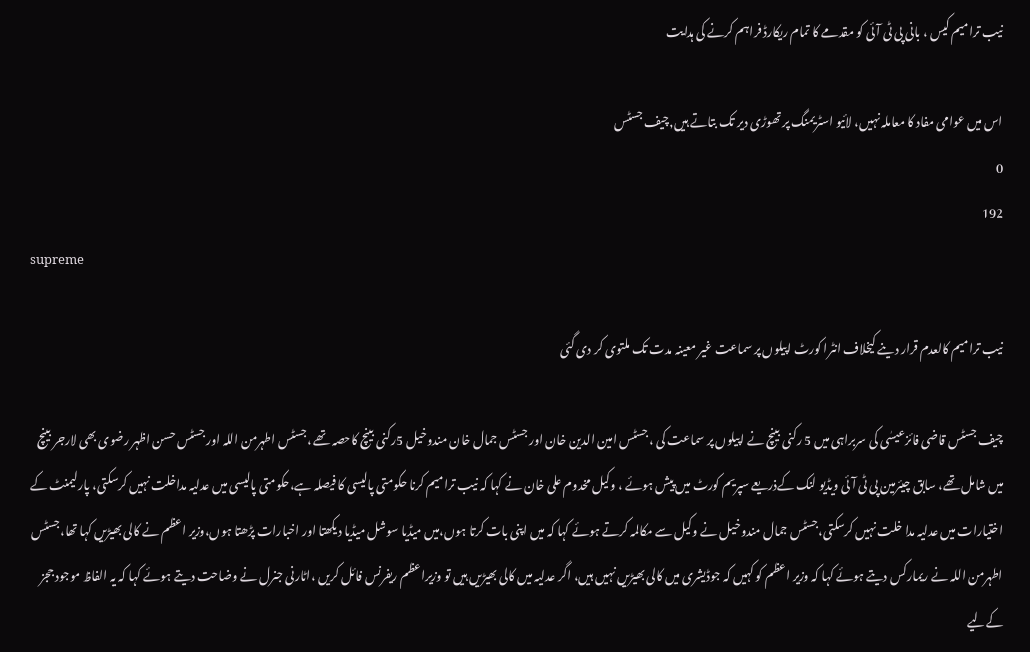نیب ترامیم کیس ، بانی پی ٹی آئی کو مقدمے کا تمام ریکارڈ فراہم کرنے کی ہدایت

اس میں عوامی مفاد کا معاملہ نہیں، لائیو اسٹریمنگ پر تھوڑی دیر تک بتاتے ہیں,چیف جسٹس
0
192
supreme

نیب ترامیم کالعدم قرار دینے کیخلاف انٹرا کورٹ اپیلوں پر سماعت غیر معینہ مدت تک ملتوی کر دی گئی

چیف جسٹس قاضی فائزعیسٰی کی سربراہی میں 5 رکنی بینچ نے اپیلوں پر سماعت کی ، جسٹس امین الدین خان اور جسٹس جمال خان مندوخیل 5رکنی بینچ کاحصہ تھے ،جسٹس اطہرمن اللہ اور جسٹس حسن اظہر رضوی بھی لارجر بینچ میں شامل تھے، سابق چیئرمین پی ٹی آئی ویڈیو لنک کےذریعے سپریم کورٹ میں پیش ہوئے ، وکیل مخدوم علی خان نے کہا کہ نیب ترامیم کرنا حکومتی پالیسی کا فیصلہ ہے،حکومتی پالیسی میں عدلیہ مداخلت نہیں کرسکتی، پارلیمنٹ کے اختیارات میں عدلیہ مدا خلت نہیں کرسکتی،جسٹس جمال مندوخیل نے وکیل سے مکالمہ کرتے ہوئے کہا کہ میں اپنی بات کرتا ہوں،میں میڈیا سوشل میڈیا دیکھتا اور اخبارات پڑھتا ہوں،وزیر اعظم نے کالی بھیڑیں کہا تھا،جسٹس اطہرمن اللہ نے ریمارکس دیتے ہوئے کہا کہ وزیر اعظم کو کہیں کہ جوڈیشری میں کالی بھیڑیں نہیں ہیں، اگر عدلیہ میں کالی بھیڑیں ہیں تو وزیراعظم ریفرنس فائل کریں ،اٹارنی جنرل نے وضاحت دیتے ہوئے کہا کہ یہ الفاظ موجود ججز کےلیے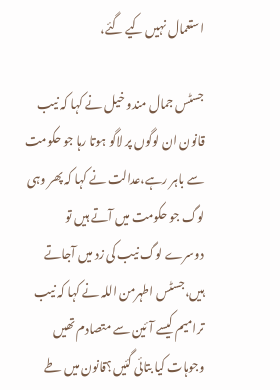استعمال نہیں کیے گئے،

جسٹس جمال مندو خیل نے کہا کہ نیب قانون ان لوگوں پر لاگو ہوتا رہا جو حکومت سے باہر رہے،عدالت نے کہا کہ پھر وہی لوگ جو حکومت میں آتے ہیں تو دوسرے لوگ نیب کی زد میں آجاتے ہیں،جسٹس اطہرمن اللہ نے کہا کہ نیب ترامیم کیسے آئین سے متصادم تھیں وجوہات کیا بتائی گئیں؟قانون میں طے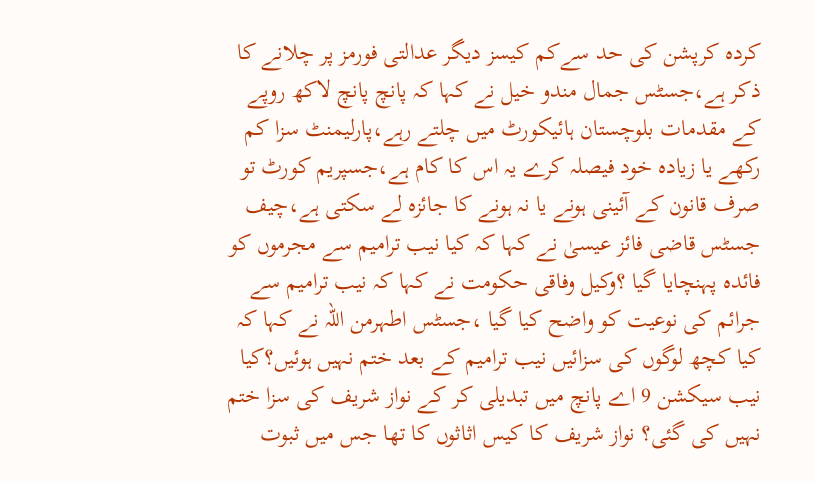کردہ کرپشن کی حد سےکم کیسز دیگر عدالتی فورمز پر چلانے کا ذکر ہے،جسٹس جمال مندو خیل نے کہا کہ پانچ پانچ لاکھ روپے کے مقدمات بلوچستان ہائیکورٹ میں چلتے رہے،پارلیمنٹ سزا کم رکھے یا زیادہ خود فیصلہ کرے یہ اس کا کام ہے،جسپریم کورٹ تو صرف قانون کے آئینی ہونے یا نہ ہونے کا جائزہ لے سکتی ہے،چیف جسٹس قاضی فائز عیسیٰ نے کہا کہ کیا نیب ترامیم سے مجرموں کو فائدہ پہنچایا گیا ؟وکیل وفاقی حکومت نے کہا کہ نیب ترامیم سے جرائم کی نوعیت کو واضح کیا گیا ،جسٹس اطہرمن اللہ نے کہا کہ کیا کچھ لوگوں کی سزائیں نیب ترامیم کے بعد ختم نہیں ہوئیں؟کیا نیب سیکشن 9 اے پانچ میں تبدیلی کر کے نواز شریف کی سزا ختم نہیں کی گئی؟ نواز شریف کا کیس اثاثوں کا تھا جس میں ثبوت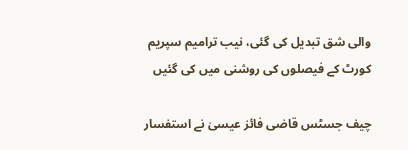والی شق تبدیل کی گئی، نیب ترامیم سپریم کورٹ کے فیصلوں کی روشنی میں کی گئیں

چیف جسٹس قاضی فائز عیسیٰ نے استفسار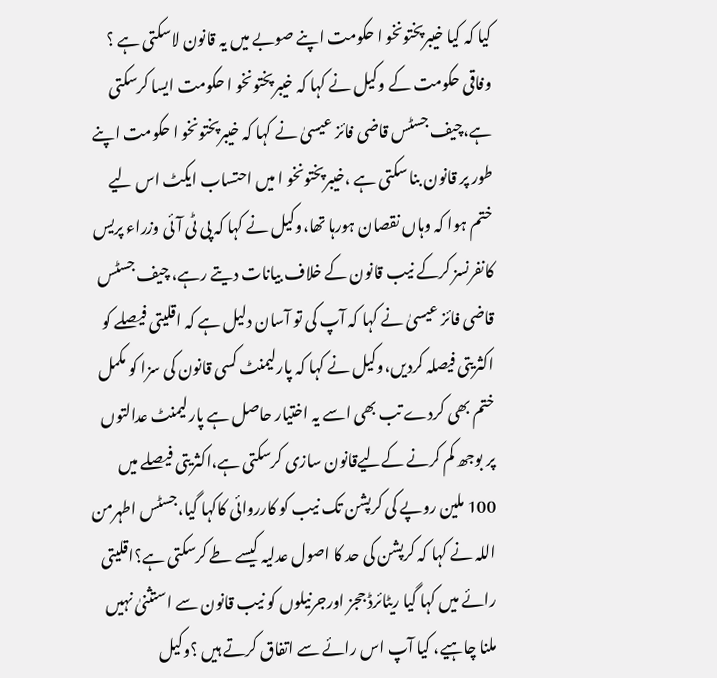کیا کہ کیا خیبرپختونخو ا حکومت اپنے صوبے میں یہ قانون لاسکتی ہے ؟ وفاقی حکومت کے وکیل نے کہا کہ خیبرپختونخو ا حکومت ایسا کرسکتی ہے،چیف جسٹس قاضی فائز عیسیٰ نے کہا کہ خیبرپختونخو ا حکومت اپنے طور پر قانون بنا سکتی ہے ،خیبرپختونخو ا میں احتساب ایکٹ اس لیے ختم ہوا کہ وہاں نقصان ہورہا تھا،وکیل نے کہا کہ پی ٹی آئی وزراء پریس کانفرنسز کرکے نیب قانون کے خلاف بیانات دیتے رہے، چیف جسٹس قاضی فائز عیسیٰ نے کہا کہ آپ کی تو آسان دلیل ہے کہ اقلیتی فیصلے کو اکثریتی فیصلہ کردیں،وکیل نے کہا کہ پارلیمنٹ کسی قانون کی سزا کو مکمل ختم بھی کردے تب بھی اسے یہ اختیار حاصل ہے پارلیمنٹ عدالتوں پر بوجھ کم کرنے کےلیےقانون سازی کرسکتی ہے،اکثریتی فیصلے میں 100 ملین روپے کی کرپشن تک نیب کو کارروائی کاکہا گیا،جسٹس اطہرمن اللہ نے کہا کہ کرپشن کی حد کا اصول عدلیہ کیسے طے کرسکتی ہے؟اقلیتی رائے میں کہا گیا ریٹائرڈ ججز اورجرنیلوں کو نیب قانون سے استثنیٰ نہیں ملنا چاہیے، کیا آپ اس رائے سے اتفاق کرتے ہیں ؟وکیل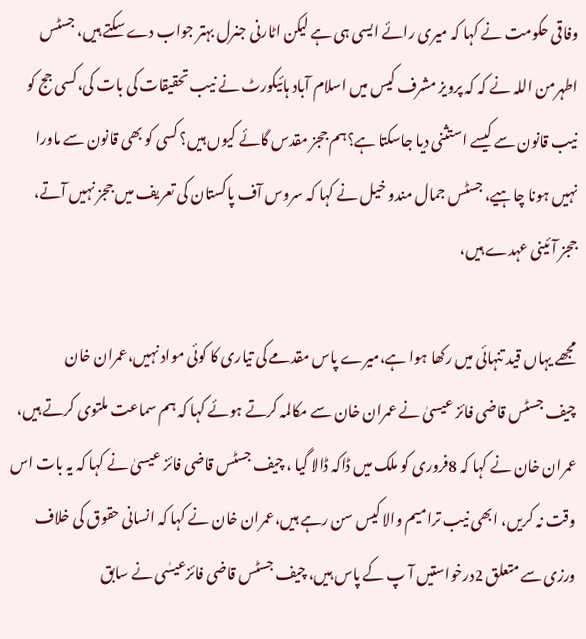وفاقی حکومت نے کہا کہ میری رائے ایسی ہی ہے لیکن اٹارنی جنرل بہتر جواب دے سکتے ہیں، جسٹس اطہرمن اللہ نے کہ کہ پرویز مشرف کیس میں اسلام آباد ہائیکورٹ نے نیب تحقیقات کی بات کی،کسی جج کو نیب قانون سے کیسے استثنی دیا جاسکتا ہے؟ہم ججز مقدس گائے کیوں ہیں؟ کسی کو بھی قانون سے ماورا نہیں ہونا چاہیے، جسٹس جمال مندو خیل نے کہا کہ سروس آف پاکستان کی تعریف میں ججز نہیں آتے، ججز آئینی عہدے ہیں،

مجھے یہاں قید تنہائی میں رکھا ہوا ہے،میرے پاس مقدمے کی تیاری کا کوئی مواد نہیں،عمران خان
چیف جسٹس قاضی فائز عیسیٰ نے عمران خان سے مکالمہ کرتے ہوئے کہا کہ ہم سماعت ملتوی کرتے ہیں، عمران خان نے کہا کہ 8فروری کو ملک میں ڈاکہ ڈالا گیا ، چیف جسٹس قاضی فائز عیسیٰ نے کہا کہ یہ بات اس وقت نہ کریں، ابھی نیب ترامیم والا کیس سن رہے ہیں،عمران خان نے کہا کہ انسانی حقوق کی خلاف ورزی سے متعلق 2درخواستیں آ پ کے پاس ہیں، چیف جسٹس قاضی فائزعیسٰی نے سابق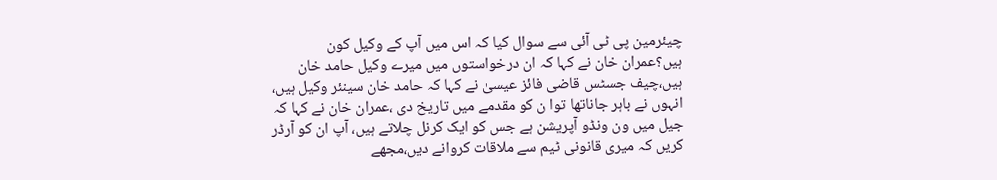چیئرمین پی ٹی آئی سے سوال کیا کہ اس میں آپ کے وکیل کون ہیں؟عمران خان نے کہا کہ ان درخواستوں میں میرے وکیل حامد خان ہیں،چیف جسٹس قاضی فائز عیسیٰ نے کہا کہ حامد خان سینئر وکیل ہیں، انہوں نے باہر جاناتھا توا ن کو مقدمے میں تاریخ دی ،عمران خان نے کہا کہ جیل میں ون ونڈو آپریشن ہے جس کو ایک کرنل چلاتے ہیں، آپ ان کو آرڈر کریں کہ میری قانونی ٹیم سے ملاقات کروانے دیں،مجھے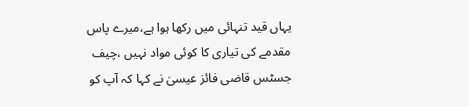یہاں قید تنہائی میں رکھا ہوا ہے،میرے پاس مقدمے کی تیاری کا کوئی مواد نہیں ،چیف جسٹس قاضی فائز عیسیٰ نے کہا کہ آپ کو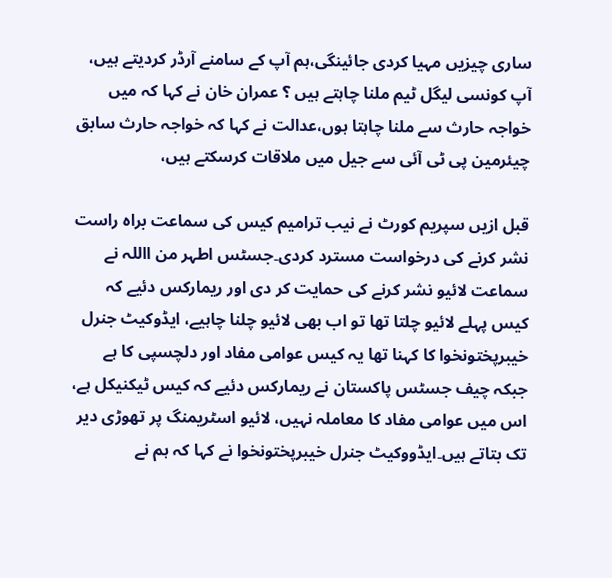ساری چیزیں مہیا کردی جائینگی،ہم آپ کے سامنے آرڈر کردیتے ہیں، آپ کونسی لیگل ٹیم ملنا چاہتے ہیں ؟ عمران خان نے کہا کہ میں خواجہ حارث سے ملنا چاہتا ہوں،عدالت نے کہا کہ خواجہ حارث سابق چیئرمین پی ٹی آئی سے جیل میں ملاقات کرسکتے ہیں،

قبل ازیں سپریم کورٹ نے نیب ترامیم کیس کی سماعت براہ راست نشر کرنے کی درخواست مسترد کردی۔جسٹس اطہر من االلہ نے سماعت لائیو نشر کرنے کی حمایت کر دی اور ریمارکس دئیے کہ کیس پہلے لائیو چلتا تھا تو اب بھی لائیو چلنا چاہیے، ایڈوکیٹ جنرل خیبرپختونخوا کا کہنا تھا یہ کیس عوامی مفاد اور دلچسپی کا ہے جبکہ چیف جسٹس پاکستان نے ریمارکس دئیے کہ کیس ٹیکنیکل ہے، اس میں عوامی مفاد کا معاملہ نہیں، لائیو اسٹریمنگ پر تھوڑی دیر تک بتاتے ہیں۔ایڈووکیٹ جنرل خیبرپختونخوا نے کہا کہ ہم نے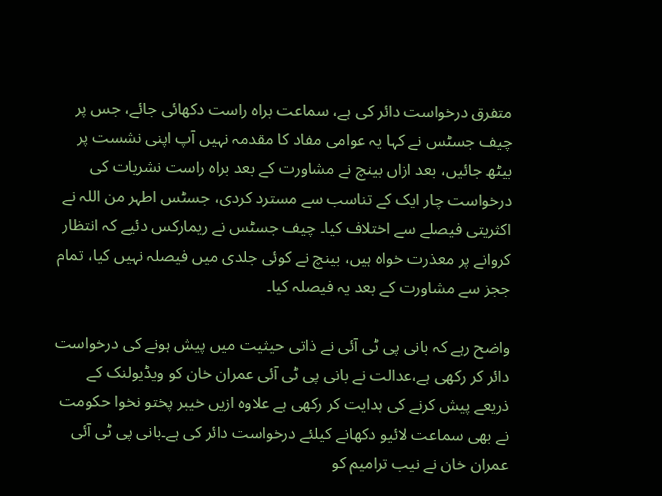متفرق درخواست دائر کی ہے، سماعت براہ راست دکھائی جائے، جس پر چیف جسٹس نے کہا یہ عوامی مفاد کا مقدمہ نہیں آپ اپنی نشست پر بیٹھ جائیں، بعد ازاں بینچ نے مشاورت کے بعد براہ راست نشریات کی درخواست چار ایک کے تناسب سے مسترد کردی، جسٹس اطہر من اللہ نے اکثریتی فیصلے سے اختلاف کیا۔ چیف جسٹس نے ریمارکس دئیے کہ انتظار کروانے پر معذرت خواہ ہیں، بینچ نے کوئی جلدی میں فیصلہ نہیں کیا، تمام ججز سے مشاورت کے بعد یہ فیصلہ کیا۔

واضح رہے کہ بانی پی ٹی آئی نے ذاتی حیثیت میں پیش ہونے کی درخواست دائر کر رکھی ہے،عدالت نے بانی پی ٹی آئی عمران خان کو ویڈیولنک کے ذریعے پیش کرنے کی ہدایت کر رکھی ہے علاوہ ازیں خیبر پختو نخوا حکومت نے بھی سماعت لائیو دکھانے کیلئے درخواست دائر کی ہے۔بانی پی ٹی آئی عمران خان نے نیب ترامیم کو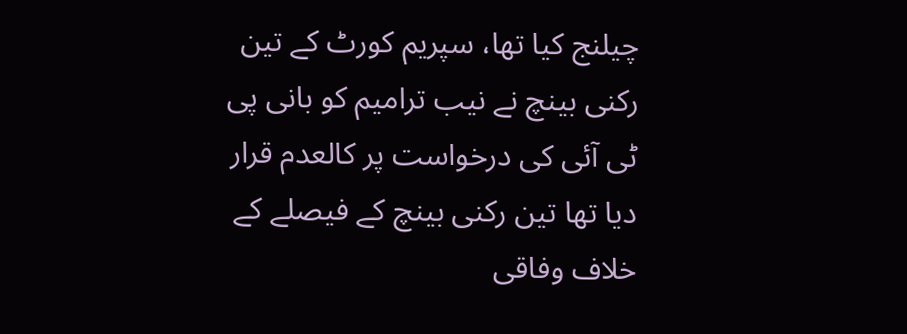چیلنج کیا تھا، سپریم کورٹ کے تین رکنی بینچ نے نیب ترامیم کو بانی پی ٹی آئی کی درخواست پر کالعدم قرار دیا تھا تین رکنی بینچ کے فیصلے کے خلاف وفاقی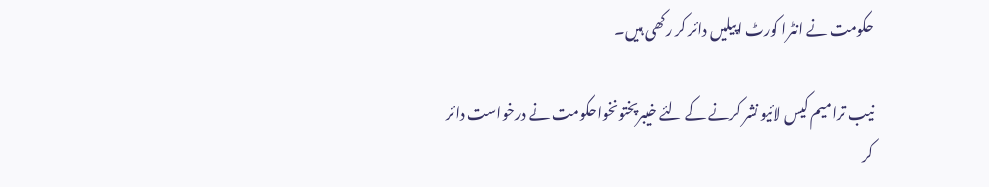حکومت نے انٹرا کورٹ اپیلیں دائر کر رکھی ہیں۔

نیب ترامیم کیس لائیو نشر کرنے کے لئے خیبرپختونخواحکومت نے درخواست دائر کر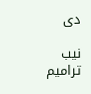دی

نیب ترامیم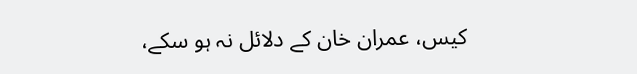کیس، عمران خان کے دلائل نہ ہو سکے،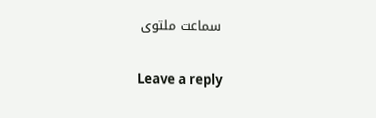سماعت ملتوی

Leave a reply